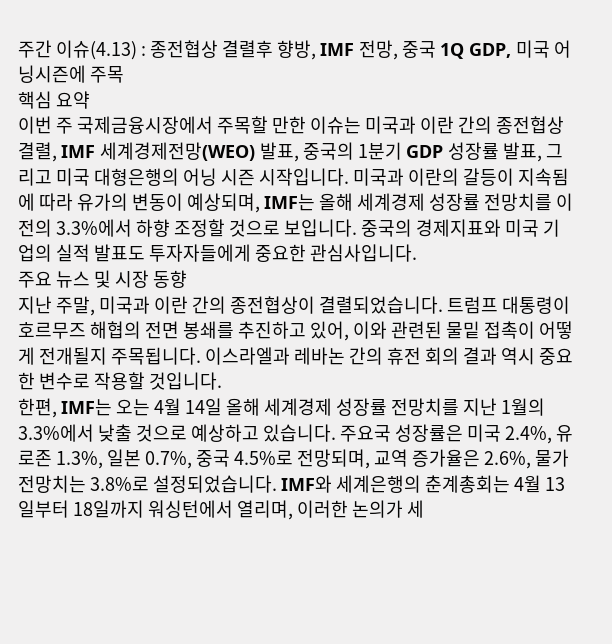주간 이슈(4.13) : 종전협상 결렬후 향방, IMF 전망, 중국 1Q GDP, 미국 어닝시즌에 주목
핵심 요약
이번 주 국제금융시장에서 주목할 만한 이슈는 미국과 이란 간의 종전협상 결렬, IMF 세계경제전망(WEO) 발표, 중국의 1분기 GDP 성장률 발표, 그리고 미국 대형은행의 어닝 시즌 시작입니다. 미국과 이란의 갈등이 지속됨에 따라 유가의 변동이 예상되며, IMF는 올해 세계경제 성장률 전망치를 이전의 3.3%에서 하향 조정할 것으로 보입니다. 중국의 경제지표와 미국 기업의 실적 발표도 투자자들에게 중요한 관심사입니다.
주요 뉴스 및 시장 동향
지난 주말, 미국과 이란 간의 종전협상이 결렬되었습니다. 트럼프 대통령이 호르무즈 해협의 전면 봉쇄를 추진하고 있어, 이와 관련된 물밑 접촉이 어떻게 전개될지 주목됩니다. 이스라엘과 레바논 간의 휴전 회의 결과 역시 중요한 변수로 작용할 것입니다.
한편, IMF는 오는 4월 14일 올해 세계경제 성장률 전망치를 지난 1월의 3.3%에서 낮출 것으로 예상하고 있습니다. 주요국 성장률은 미국 2.4%, 유로존 1.3%, 일본 0.7%, 중국 4.5%로 전망되며, 교역 증가율은 2.6%, 물가전망치는 3.8%로 설정되었습니다. IMF와 세계은행의 춘계총회는 4월 13일부터 18일까지 워싱턴에서 열리며, 이러한 논의가 세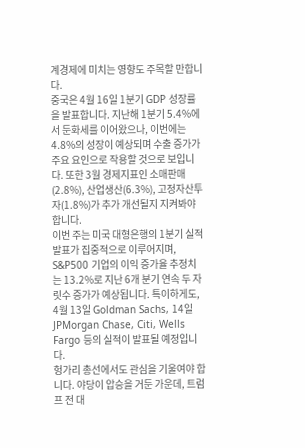계경제에 미치는 영향도 주목할 만합니다.
중국은 4월 16일 1분기 GDP 성장률을 발표합니다. 지난해 1분기 5.4%에서 둔화세를 이어왔으나, 이번에는 4.8%의 성장이 예상되며 수출 증가가 주요 요인으로 작용할 것으로 보입니다. 또한 3월 경제지표인 소매판매(2.8%), 산업생산(6.3%), 고정자산투자(1.8%)가 추가 개선될지 지켜봐야 합니다.
이번 주는 미국 대형은행의 1분기 실적 발표가 집중적으로 이루어지며, S&P500 기업의 이익 증가율 추정치는 13.2%로 지난 6개 분기 연속 두 자릿수 증가가 예상됩니다. 특이하게도, 4월 13일 Goldman Sachs, 14일 JPMorgan Chase, Citi, Wells Fargo 등의 실적이 발표될 예정입니다.
헝가리 총선에서도 관심을 기울여야 합니다. 야당이 압승을 거둔 가운데, 트럼프 전 대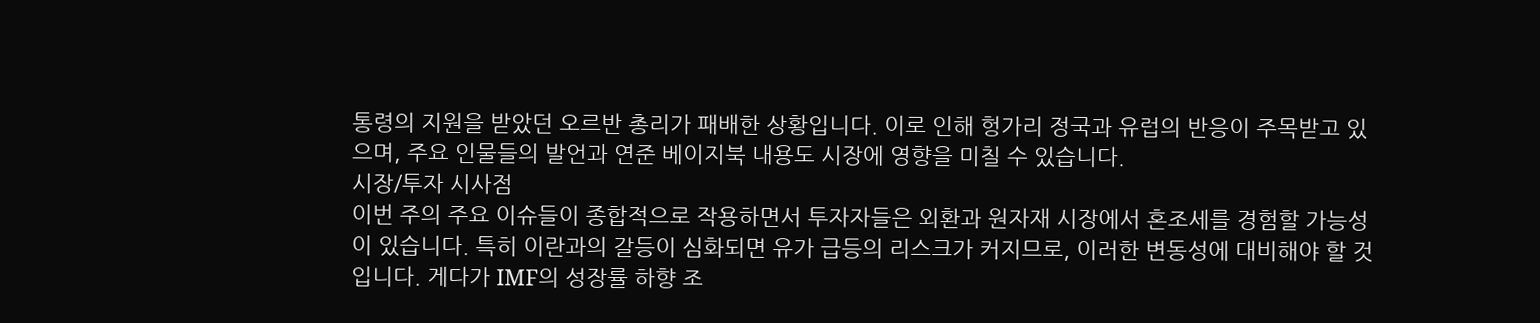통령의 지원을 받았던 오르반 총리가 패배한 상황입니다. 이로 인해 헝가리 정국과 유럽의 반응이 주목받고 있으며, 주요 인물들의 발언과 연준 베이지북 내용도 시장에 영향을 미칠 수 있습니다.
시장/투자 시사점
이번 주의 주요 이슈들이 종합적으로 작용하면서 투자자들은 외환과 원자재 시장에서 혼조세를 경험할 가능성이 있습니다. 특히 이란과의 갈등이 심화되면 유가 급등의 리스크가 커지므로, 이러한 변동성에 대비해야 할 것입니다. 게다가 IMF의 성장률 하향 조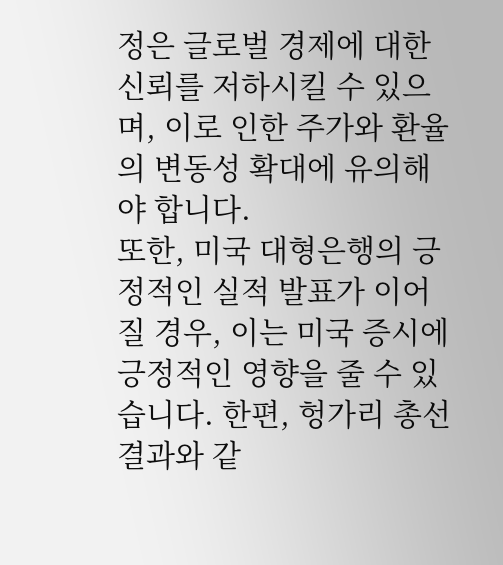정은 글로벌 경제에 대한 신뢰를 저하시킬 수 있으며, 이로 인한 주가와 환율의 변동성 확대에 유의해야 합니다.
또한, 미국 대형은행의 긍정적인 실적 발표가 이어질 경우, 이는 미국 증시에 긍정적인 영향을 줄 수 있습니다. 한편, 헝가리 총선 결과와 같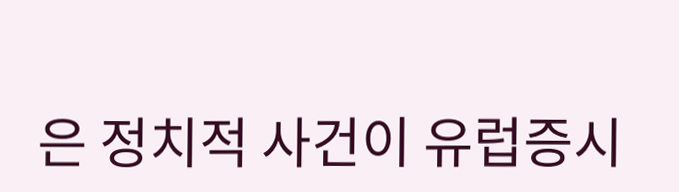은 정치적 사건이 유럽증시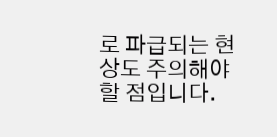로 파급되는 현상도 주의해야 할 점입니다.